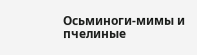Осьминоги-мимы и пчелиные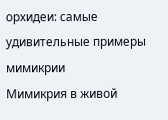орхидеи: самые удивительные примеры мимикрии
Мимикрия в живой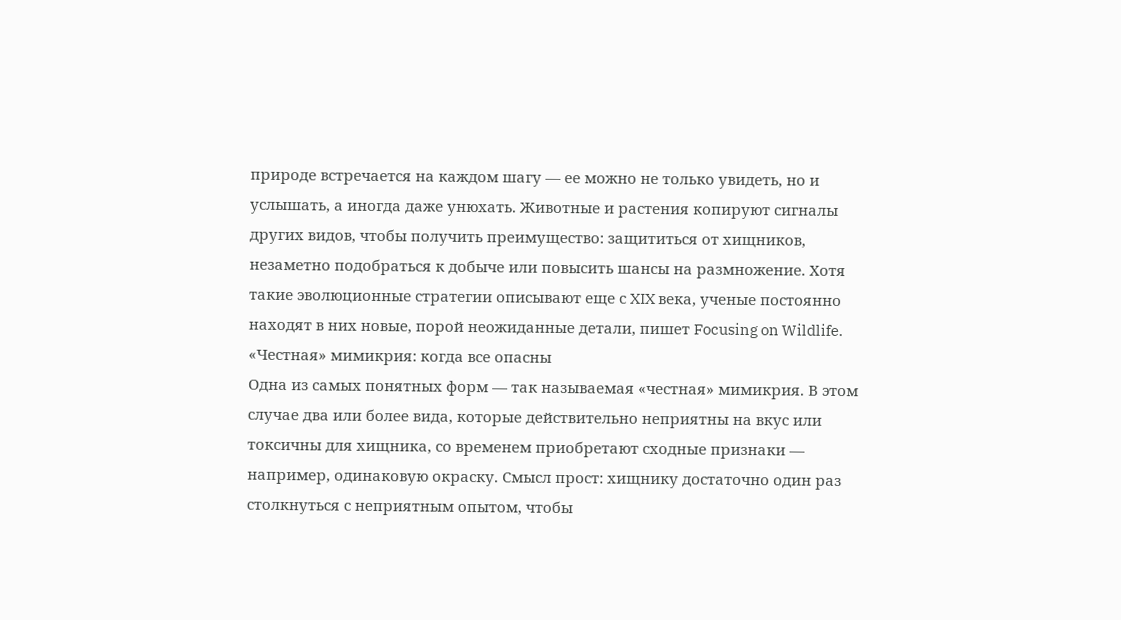природе встречается на каждом шагу — ее можно не только увидеть, но и услышать, а иногда даже унюхать. Животные и растения копируют сигналы других видов, чтобы получить преимущество: защититься от хищников, незаметно подобраться к добыче или повысить шансы на размножение. Хотя такие эволюционные стратегии описывают еще с XIX века, ученые постоянно находят в них новые, порой неожиданные детали, пишет Focusing on Wildlife.
«Честная» мимикрия: когда все опасны
Одна из самых понятных форм — так называемая «честная» мимикрия. В этом случае два или более вида, которые действительно неприятны на вкус или токсичны для хищника, со временем приобретают сходные признаки — например, одинаковую окраску. Смысл прост: хищнику достаточно один раз столкнуться с неприятным опытом, чтобы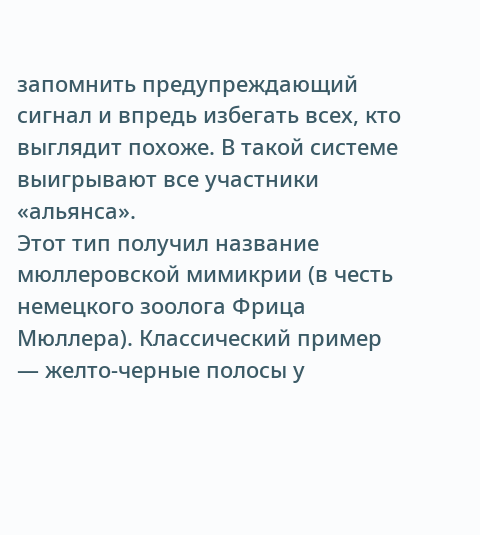запомнить предупреждающий сигнал и впредь избегать всех, кто выглядит похоже. В такой системе выигрывают все участники «альянса».
Этот тип получил название мюллеровской мимикрии (в честь немецкого зоолога Фрица Мюллера). Классический пример — желто-черные полосы у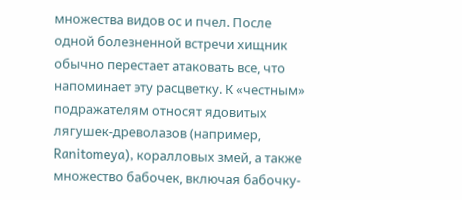множества видов ос и пчел. После одной болезненной встречи хищник обычно перестает атаковать все, что напоминает эту расцветку. К «честным» подражателям относят ядовитых лягушек-древолазов (например, Ranitomeya), коралловых змей, а также множество бабочек, включая бабочку-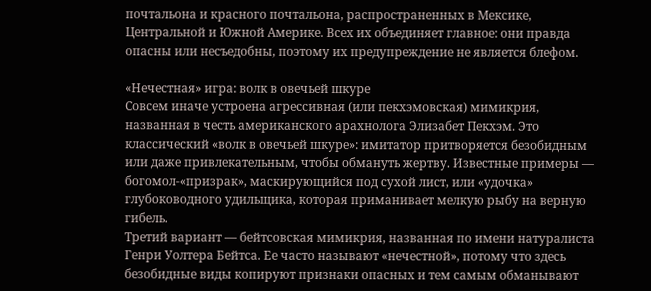почтальона и красного почтальона, распространенных в Мексике, Центральной и Южной Америке. Всех их объединяет главное: они правда опасны или несъедобны, поэтому их предупреждение не является блефом.

«Нечестная» игра: волк в овечьей шкуре
Совсем иначе устроена агрессивная (или пекхэмовская) мимикрия, названная в честь американского арахнолога Элизабет Пекхэм. Это классический «волк в овечьей шкуре»: имитатор притворяется безобидным или даже привлекательным, чтобы обмануть жертву. Известные примеры — богомол-«призрак», маскирующийся под сухой лист, или «удочка» глубоководного удильщика, которая приманивает мелкую рыбу на верную гибель.
Третий вариант — бейтсовская мимикрия, названная по имени натуралиста Генри Уолтера Бейтса. Ее часто называют «нечестной», потому что здесь безобидные виды копируют признаки опасных и тем самым обманывают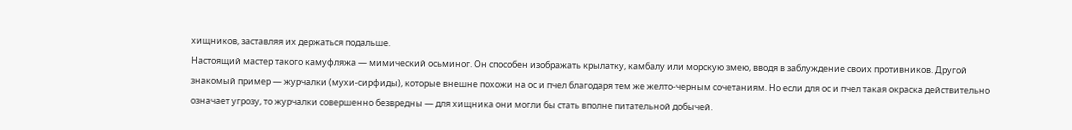хищников, заставляя их держаться подальше.
Настоящий мастер такого камуфляжа — мимический осьминог. Он способен изображать крылатку, камбалу или морскую змею, вводя в заблуждение своих противников. Другой знакомый пример — журчалки (мухи-сирфиды), которые внешне похожи на ос и пчел благодаря тем же желто-черным сочетаниям. Но если для ос и пчел такая окраска действительно означает угрозу, то журчалки совершенно безвредны — для хищника они могли бы стать вполне питательной добычей.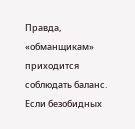Правда, «обманщикам» приходится соблюдать баланс. Если безобидных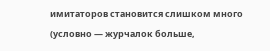имитаторов становится слишком много (условно — журчалок больше,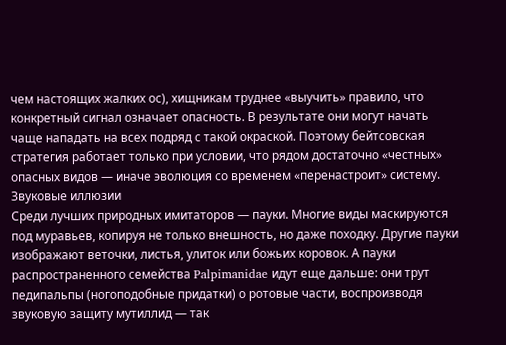чем настоящих жалких ос), хищникам труднее «выучить» правило, что конкретный сигнал означает опасность. В результате они могут начать чаще нападать на всех подряд с такой окраской. Поэтому бейтсовская стратегия работает только при условии, что рядом достаточно «честных» опасных видов — иначе эволюция со временем «перенастроит» систему.
Звуковые иллюзии
Среди лучших природных имитаторов — пауки. Многие виды маскируются под муравьев, копируя не только внешность, но даже походку. Другие пауки изображают веточки, листья, улиток или божьих коровок. А пауки распространенного семейства Palpimanidae идут еще дальше: они трут педипальпы (ногоподобные придатки) о ротовые части, воспроизводя звуковую защиту мутиллид — так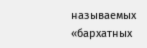называемых «бархатных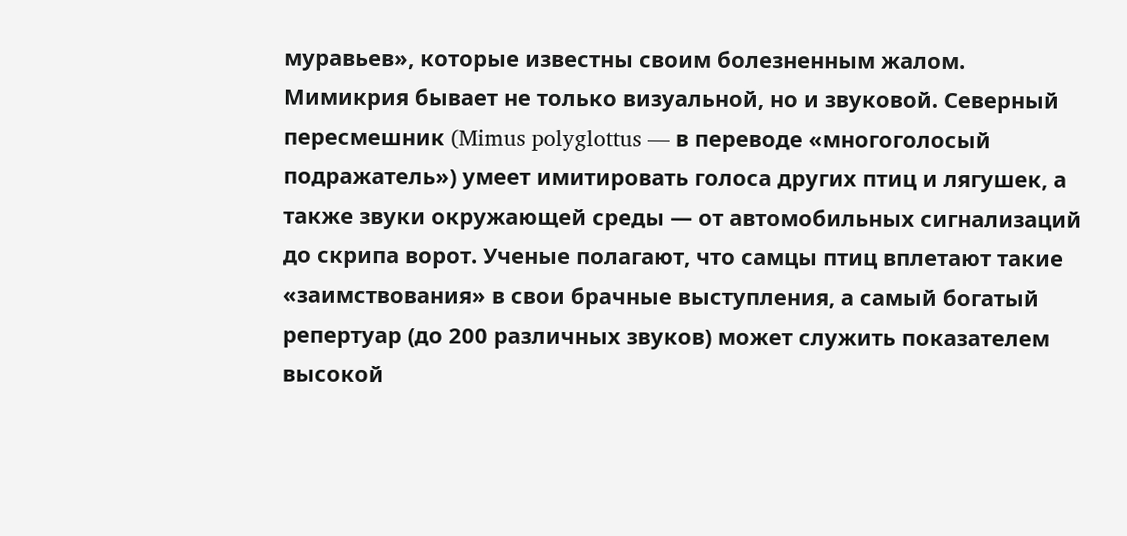муравьев», которые известны своим болезненным жалом.
Мимикрия бывает не только визуальной, но и звуковой. Северный пересмешник (Mimus polyglottus — в переводе «многоголосый подражатель») умеет имитировать голоса других птиц и лягушек, а также звуки окружающей среды — от автомобильных сигнализаций до скрипа ворот. Ученые полагают, что самцы птиц вплетают такие «заимствования» в свои брачные выступления, а самый богатый репертуар (до 200 различных звуков) может служить показателем высокой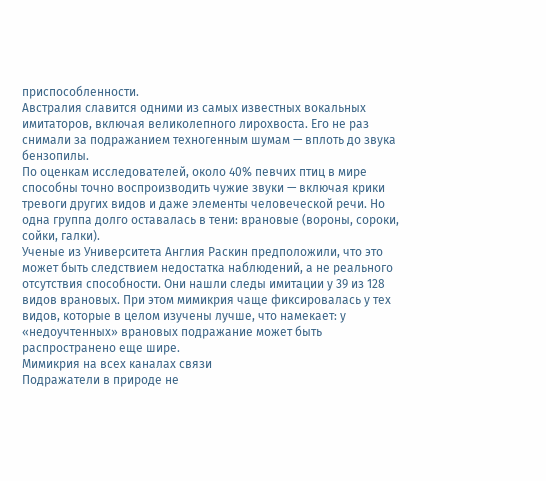приспособленности.
Австралия славится одними из самых известных вокальных имитаторов, включая великолепного лирохвоста. Его не раз снимали за подражанием техногенным шумам — вплоть до звука бензопилы.
По оценкам исследователей, около 40% певчих птиц в мире способны точно воспроизводить чужие звуки — включая крики тревоги других видов и даже элементы человеческой речи. Но одна группа долго оставалась в тени: врановые (вороны, сороки, сойки, галки).
Ученые из Университета Англия Раскин предположили, что это может быть следствием недостатка наблюдений, а не реального отсутствия способности. Они нашли следы имитации у 39 из 128 видов врановых. При этом мимикрия чаще фиксировалась у тех видов, которые в целом изучены лучше, что намекает: у «недоучтенных» врановых подражание может быть распространено еще шире.
Мимикрия на всех каналах связи
Подражатели в природе не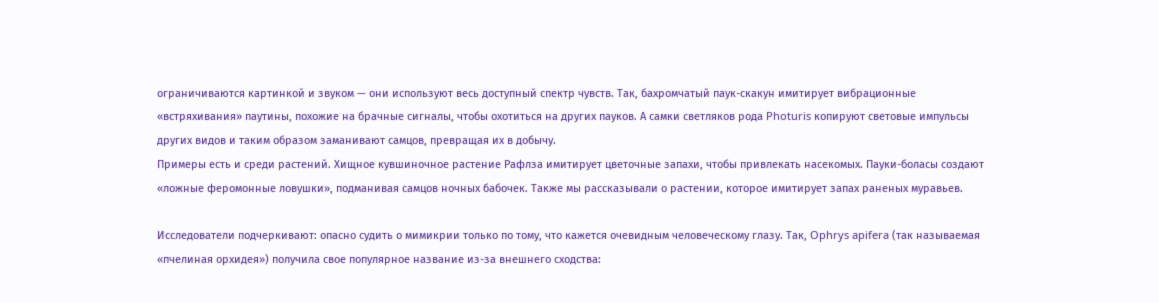ограничиваются картинкой и звуком — они используют весь доступный спектр чувств. Так, бахромчатый паук-скакун имитирует вибрационные «встряхивания» паутины, похожие на брачные сигналы, чтобы охотиться на других пауков. А самки светляков рода Photuris копируют световые импульсы других видов и таким образом заманивают самцов, превращая их в добычу.
Примеры есть и среди растений. Хищное кувшиночное растение Рафлза имитирует цветочные запахи, чтобы привлекать насекомых. Пауки-боласы создают «ложные феромонные ловушки», подманивая самцов ночных бабочек. Также мы рассказывали о растении, которое имитирует запах раненых муравьев.

Исследователи подчеркивают: опасно судить о мимикрии только по тому, что кажется очевидным человеческому глазу. Так, Ophrys apifera (так называемая «пчелиная орхидея») получила свое популярное название из-за внешнего сходства: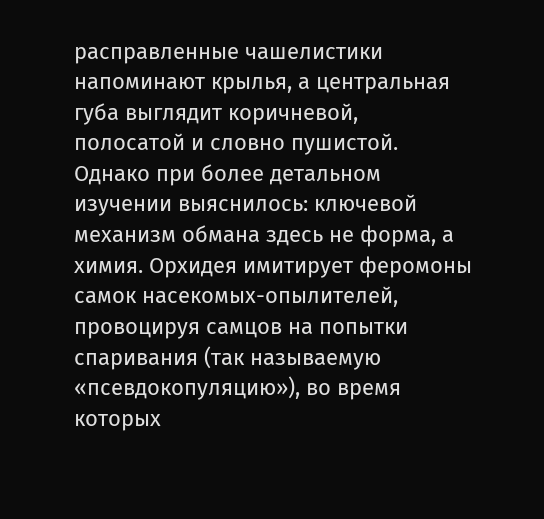расправленные чашелистики напоминают крылья, а центральная губа выглядит коричневой, полосатой и словно пушистой. Однако при более детальном изучении выяснилось: ключевой механизм обмана здесь не форма, а химия. Орхидея имитирует феромоны самок насекомых-опылителей, провоцируя самцов на попытки спаривания (так называемую «псевдокопуляцию»), во время которых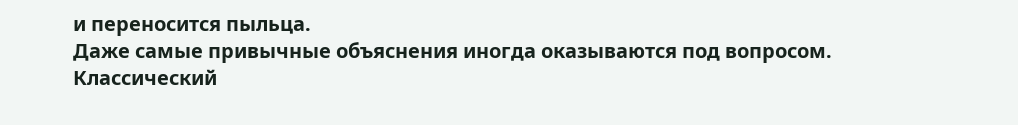и переносится пыльца.
Даже самые привычные объяснения иногда оказываются под вопросом. Классический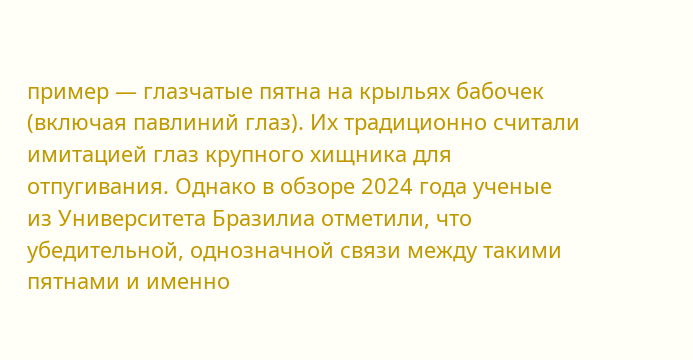пример — глазчатые пятна на крыльях бабочек (включая павлиний глаз). Их традиционно считали имитацией глаз крупного хищника для отпугивания. Однако в обзоре 2024 года ученые из Университета Бразилиа отметили, что убедительной, однозначной связи между такими пятнами и именно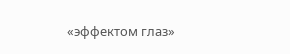«эффектом глаз»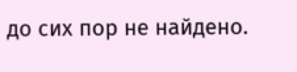до сих пор не найдено.